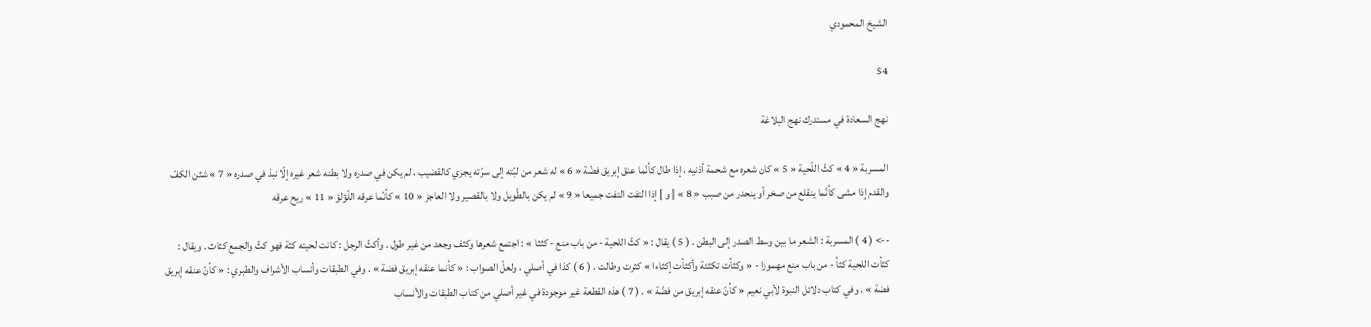الشيخ المحمودي

54

نهج السعادة في مستدرك نهج البلاغة

المسربة « 4 » كثّ اللّحية « 5 » كان شعره مع شحمة أذنيه ، إذا طال كأنّما عنق إبريق فضّة « 6 » له شعر من لبّته إلى سرّته يجري كالقضيب ، لم يكن في صدره ولا بطنه شعر غيره إلّا نبذ في صدره « 7 » شثن الكفّ والقدم إذا مشى كأنّما ينقلع من صخر أو ينحدر من صبب « 8 » [ و ] إذا التفت التفت جميعا « 9 » لم يكن بالطّويل ولا بالقصير ولا العاجز « 10 » كأنّما عرقه اللّؤلؤ « 11 » ريح عرقه

--> ( 4 ) المسربة : الشعر ما بين وسط الصدر إلى البطن . ( 5 ) يقال : « كثّ اللحية - من باب منع - كثثا » : اجتمع شعرها وكثف وجعد من غير طول . وأكثّ الرجل : كانت لحيته كثة فهو كثّ والجمع كثاث . ويقال : كثأت اللحية كثأ - من باب منع مهموزا - « وكثأت تكثئة وأكثأت إكثاءا » كثرت وطالت . ( 6 ) كذا في أصلي ، ولعلّ الصواب : « كأنما عنقه إبريق فضة » . وفي الطبقات وأنساب الأشراف والطبري : « كأنّ عنقه إبريق فضة » . وفي كتاب دلائل النبوة لأبي نعيم « كأنّ عنقه إبريق من فضّة » . ( 7 ) هذه القطعة غير موجودة في غير أصلي من كتاب الطبقات والأنساب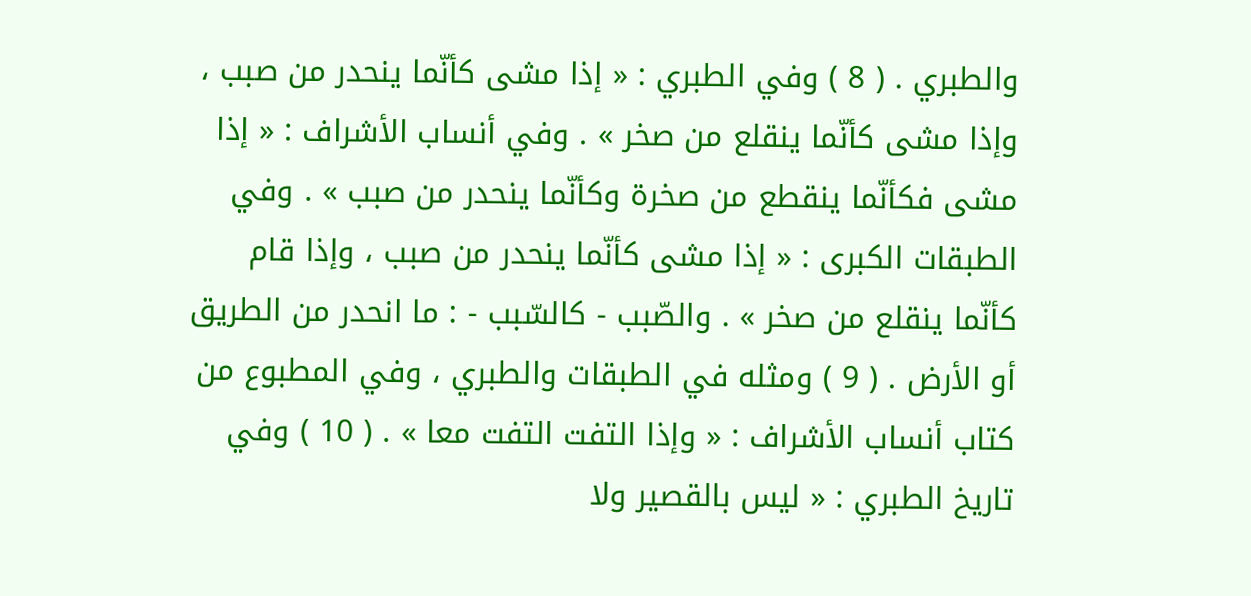والطبري . ( 8 ) وفي الطبري : « إذا مشى كأنّما ينحدر من صبب ، وإذا مشى كأنّما ينقلع من صخر » . وفي أنساب الأشراف : « إذا مشى فكأنّما ينقطع من صخرة وكأنّما ينحدر من صبب » . وفي الطبقات الكبرى : « إذا مشى كأنّما ينحدر من صبب ، وإذا قام كأنّما ينقلع من صخر » . والصّبب - كالسّبب - : ما انحدر من الطريق أو الأرض . ( 9 ) ومثله في الطبقات والطبري ، وفي المطبوع من كتاب أنساب الأشراف : « وإذا التفت التفت معا » . ( 10 ) وفي تاريخ الطبري : « ليس بالقصير ولا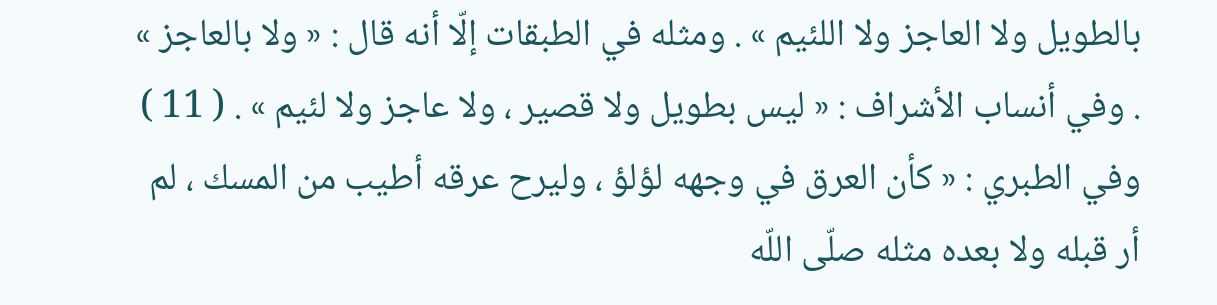بالطويل ولا العاجز ولا اللئيم » . ومثله في الطبقات إلّا أنه قال : « ولا بالعاجز » . وفي أنساب الأشراف : « ليس بطويل ولا قصير ، ولا عاجز ولا لئيم » . ( 11 ) وفي الطبري : « كأن العرق في وجهه لؤلؤ ، وليرح عرقه أطيب من المسك ، لم أر قبله ولا بعده مثله صلّى اللّه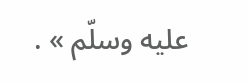عليه وسلّم » .